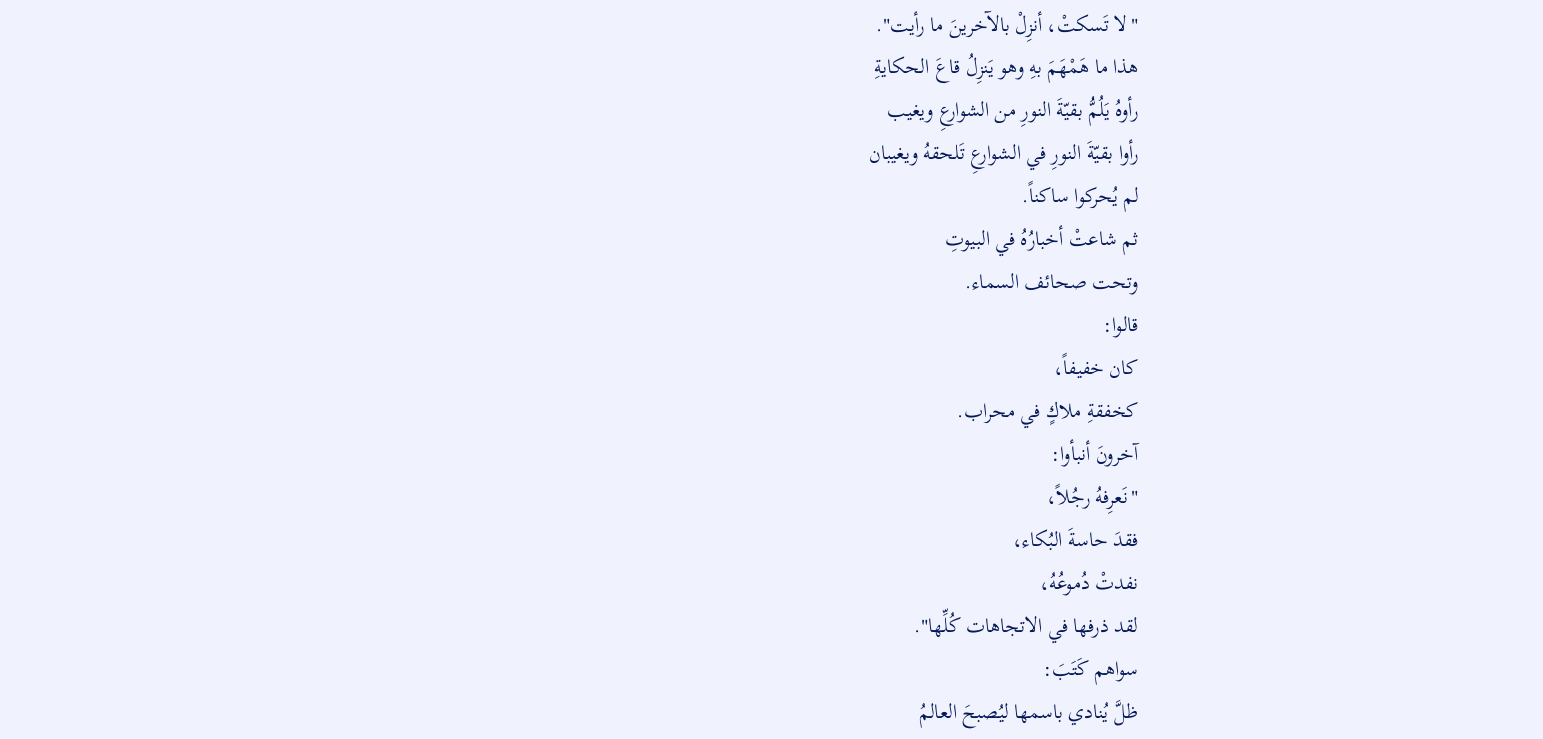"لا تَسكتْ، أنزِلْ بالآخرينَ ما رأيت".
هذا ما هَمْهَمَ بهِ وهو يَنزِلُ قاعَ الحكايةِ
رأوهُ يَلُمُّ بقيّةَ النورِ من الشوارعِ ويغيب
رأوا بقيّةَ النورِ في الشوارعِ تَلحقهُ ويغيبان
لم يُحركوا ساكناً.
ثم شاعتْ أخبارُهُ في البيوتِ
وتحت صحائف السماء.
قالوا:
كان خفيفاً،
كخفقةِ ملاكٍ في محراب.
آخرونَ أنبأوا:
"نَعرِفهُ رجُلاً،
فقدَ حاسةَ البُكاء،
نفدتْ دُموعُهُ،
لقد ذرفها في الاتجاهات كُلِّها".
سواهم كَتَبَ:
ظلَّ يُنادي باسمها ليُصبحَ العالمُ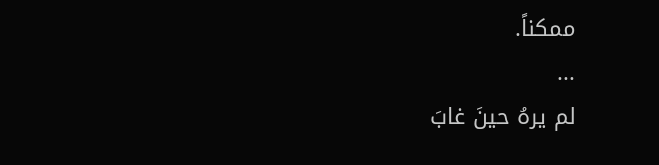ممكناً.
...
لم يرهُ حينَ غابَ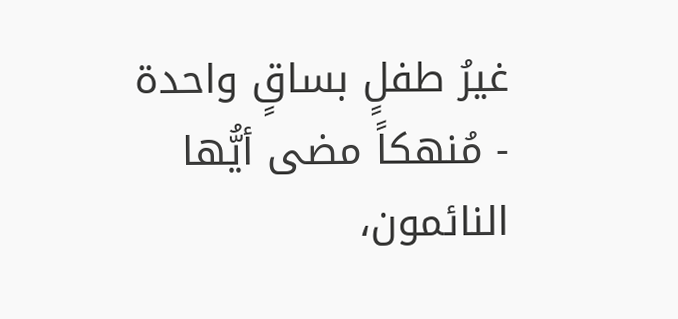غيرُ طفلٍ بساقٍ واحدة
- مُنهكاً مضى أيُّها النائمون،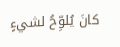كانَ يُلوِّحُ لشيءٍ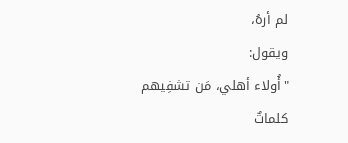لم أرهُ،
ويقول:
"أُولاء أهلي، مَن تشفِيهم كلماتٌ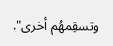وتسقِمهُم أخرى".